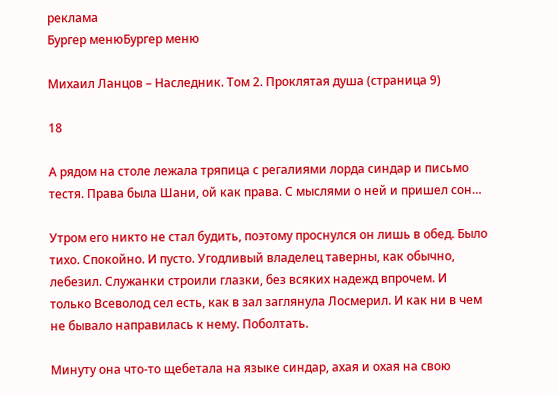реклама
Бургер менюБургер меню

Михаил Ланцов – Наследник. Том 2. Проклятая душа (страница 9)

18

А рядом на столе лежала тряпица с регалиями лорда синдар и письмо тестя. Права была Шани, ой как права. С мыслями о ней и пришел сон…

Утром его никто не стал будить, поэтому проснулся он лишь в обед. Было тихо. Спокойно. И пусто. Угодливый владелец таверны, как обычно, лебезил. Служанки строили глазки, без всяких надежд впрочем. И только Всеволод сел есть, как в зал заглянула Лосмерил. И как ни в чем не бывало направилась к нему. Поболтать.

Минуту она что-то щебетала на языке синдар, ахая и охая на свою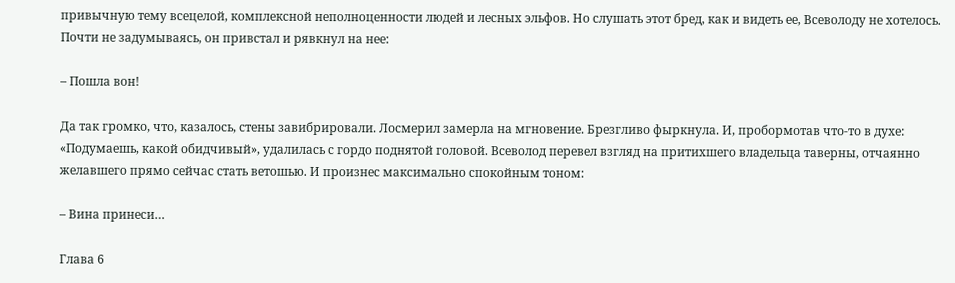привычную тему всецелой, комплексной неполноценности людей и лесных эльфов. Но слушать этот бред, как и видеть ее, Всеволоду не хотелось. Почти не задумываясь, он привстал и рявкнул на нее:

– Пошла вон!

Да так громко, что, казалось, стены завибрировали. Лосмерил замерла на мгновение. Брезгливо фыркнула. И, пробормотав что-то в духе: «Подумаешь, какой обидчивый», удалилась с гордо поднятой головой. Всеволод перевел взгляд на притихшего владельца таверны, отчаянно желавшего прямо сейчас стать ветошью. И произнес максимально спокойным тоном:

– Вина принеси…

Глава 6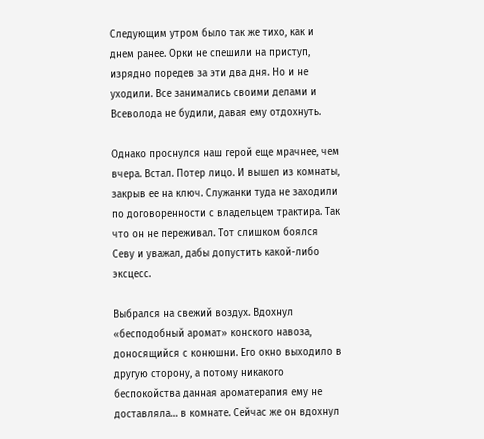Следующим утром было так же тихо, как и днем ранее. Орки не спешили на приступ, изрядно поредев за эти два дня. Но и не уходили. Все занимались своими делами и Всеволода не будили, давая ему отдохнуть.

Однако проснулся наш герой еще мрачнее, чем вчера. Встал. Потер лицо. И вышел из комнаты, закрыв ее на ключ. Служанки туда не заходили по договоренности с владельцем трактира. Так что он не переживал. Тот слишком боялся Севу и уважал, дабы допустить какой-либо эксцесс.

Выбрался на свежий воздух. Вдохнул «бесподобный аромат» конского навоза, доносящийся с конюшни. Его окно выходило в другую сторону, а потому никакого беспокойства данная ароматерапия ему не доставляла… в комнате. Сейчас же он вдохнул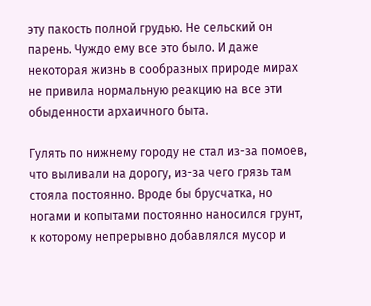эту пакость полной грудью. Не сельский он парень. Чуждо ему все это было. И даже некоторая жизнь в сообразных природе мирах не привила нормальную реакцию на все эти обыденности архаичного быта.

Гулять по нижнему городу не стал из-за помоев, что выливали на дорогу, из-за чего грязь там стояла постоянно. Вроде бы брусчатка, но ногами и копытами постоянно наносился грунт, к которому непрерывно добавлялся мусор и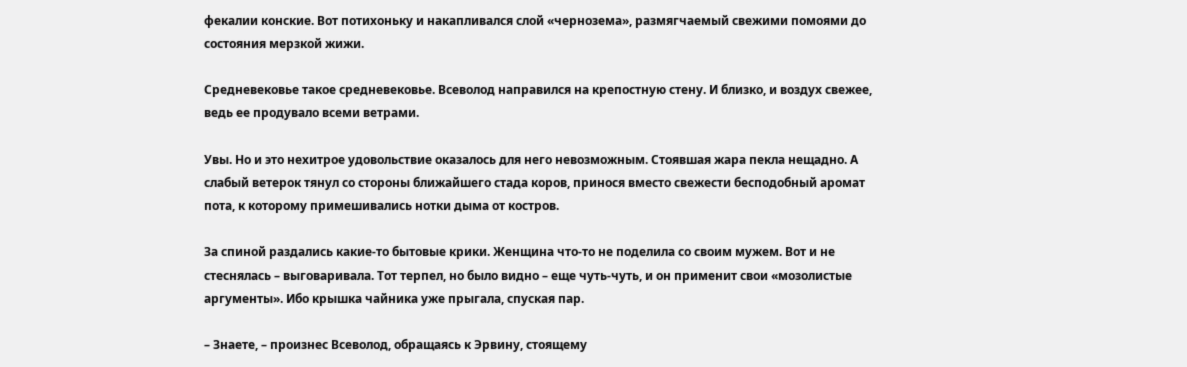фекалии конские. Вот потихоньку и накапливался слой «чернозема», размягчаемый свежими помоями до состояния мерзкой жижи.

Средневековье такое средневековье. Всеволод направился на крепостную стену. И близко, и воздух свежее, ведь ее продувало всеми ветрами.

Увы. Но и это нехитрое удовольствие оказалось для него невозможным. Стоявшая жара пекла нещадно. А слабый ветерок тянул со стороны ближайшего стада коров, принося вместо свежести бесподобный аромат пота, к которому примешивались нотки дыма от костров.

За спиной раздались какие-то бытовые крики. Женщина что-то не поделила со своим мужем. Вот и не стеснялась – выговаривала. Тот терпел, но было видно – еще чуть-чуть, и он применит свои «мозолистые аргументы». Ибо крышка чайника уже прыгала, спуская пар.

– Знаете, – произнес Всеволод, обращаясь к Эрвину, стоящему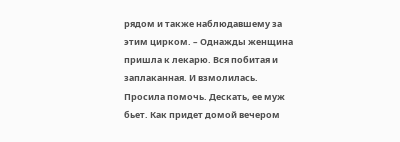рядом и также наблюдавшему за этим цирком. – Однажды женщина пришла к лекарю. Вся побитая и заплаканная. И взмолилась. Просила помочь. Дескать, ее муж бьет. Как придет домой вечером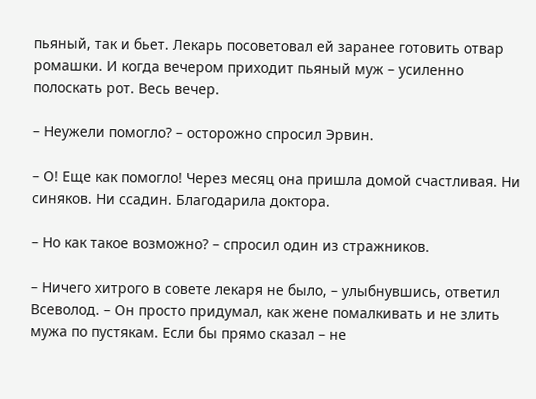пьяный, так и бьет. Лекарь посоветовал ей заранее готовить отвар ромашки. И когда вечером приходит пьяный муж – усиленно полоскать рот. Весь вечер.

– Неужели помогло? – осторожно спросил Эрвин.

– О! Еще как помогло! Через месяц она пришла домой счастливая. Ни синяков. Ни ссадин. Благодарила доктора.

– Но как такое возможно? – спросил один из стражников.

– Ничего хитрого в совете лекаря не было, – улыбнувшись, ответил Всеволод. – Он просто придумал, как жене помалкивать и не злить мужа по пустякам. Если бы прямо сказал – не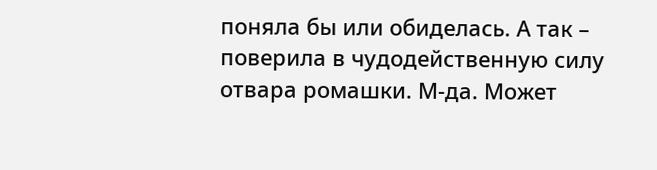поняла бы или обиделась. А так – поверила в чудодейственную силу отвара ромашки. М-да. Может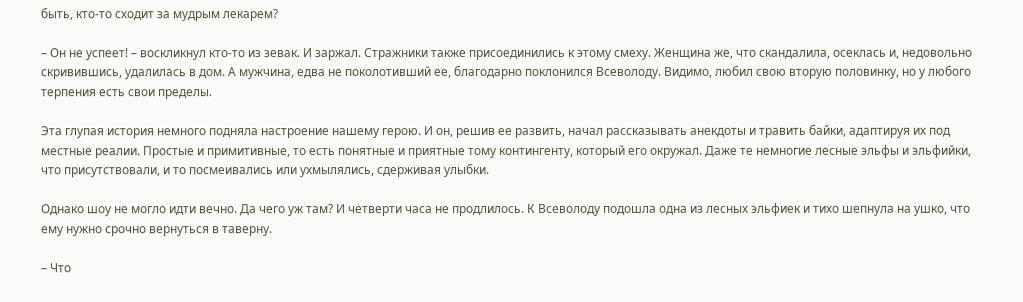быть, кто-то сходит за мудрым лекарем?

– Он не успеет! – воскликнул кто-то из зевак. И заржал. Стражники также присоединились к этому смеху. Женщина же, что скандалила, осеклась и, недовольно скривившись, удалилась в дом. А мужчина, едва не поколотивший ее, благодарно поклонился Всеволоду. Видимо, любил свою вторую половинку, но у любого терпения есть свои пределы.

Эта глупая история немного подняла настроение нашему герою. И он, решив ее развить, начал рассказывать анекдоты и травить байки, адаптируя их под местные реалии. Простые и примитивные, то есть понятные и приятные тому контингенту, который его окружал. Даже те немногие лесные эльфы и эльфийки, что присутствовали, и то посмеивались или ухмылялись, сдерживая улыбки.

Однако шоу не могло идти вечно. Да чего уж там? И четверти часа не продлилось. К Всеволоду подошла одна из лесных эльфиек и тихо шепнула на ушко, что ему нужно срочно вернуться в таверну.

– Что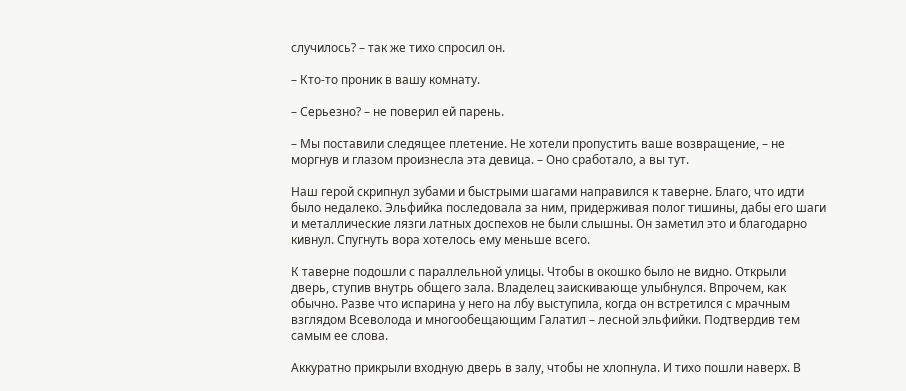случилось? – так же тихо спросил он.

– Кто-то проник в вашу комнату.

– Серьезно? – не поверил ей парень.

– Мы поставили следящее плетение. Не хотели пропустить ваше возвращение, – не моргнув и глазом произнесла эта девица. – Оно сработало, а вы тут.

Наш герой скрипнул зубами и быстрыми шагами направился к таверне. Благо, что идти было недалеко. Эльфийка последовала за ним, придерживая полог тишины, дабы его шаги и металлические лязги латных доспехов не были слышны. Он заметил это и благодарно кивнул. Спугнуть вора хотелось ему меньше всего.

К таверне подошли с параллельной улицы. Чтобы в окошко было не видно. Открыли дверь, ступив внутрь общего зала. Владелец заискивающе улыбнулся. Впрочем, как обычно. Разве что испарина у него на лбу выступила, когда он встретился с мрачным взглядом Всеволода и многообещающим Галатил – лесной эльфийки. Подтвердив тем самым ее слова.

Аккуратно прикрыли входную дверь в залу, чтобы не хлопнула. И тихо пошли наверх. В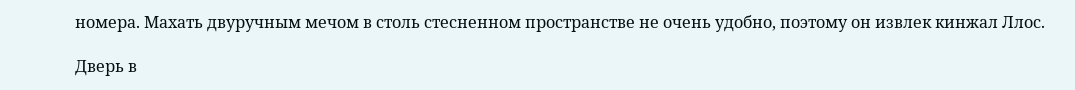номера. Махать двуручным мечом в столь стесненном пространстве не очень удобно, поэтому он извлек кинжал Ллос.

Дверь в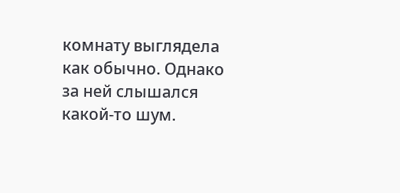комнату выглядела как обычно. Однако за ней слышался какой-то шум.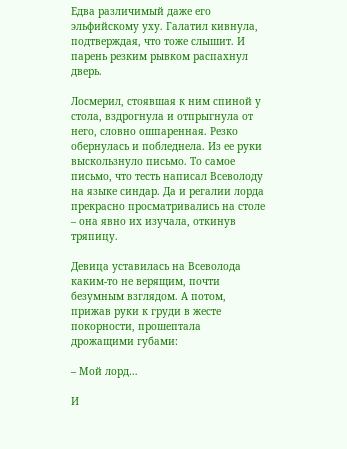Едва различимый даже его эльфийскому уху. Галатил кивнула, подтверждая, что тоже слышит. И парень резким рывком распахнул дверь.

Лосмерил, стоявшая к ним спиной у стола, вздрогнула и отпрыгнула от него, словно ошпаренная. Резко обернулась и побледнела. Из ее руки выскользнуло письмо. То самое письмо, что тесть написал Всеволоду на языке синдар. Да и регалии лорда прекрасно просматривались на столе – она явно их изучала, откинув тряпицу.

Девица уставилась на Всеволода каким-то не верящим, почти безумным взглядом. А потом, прижав руки к груди в жесте покорности, прошептала дрожащими губами:

– Мой лорд…

И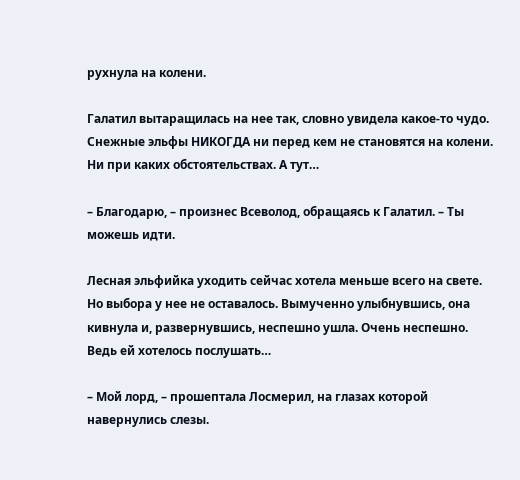рухнула на колени.

Галатил вытаращилась на нее так, словно увидела какое-то чудо. Снежные эльфы НИКОГДА ни перед кем не становятся на колени. Ни при каких обстоятельствах. А тут…

– Благодарю, – произнес Всеволод, обращаясь к Галатил. – Ты можешь идти.

Лесная эльфийка уходить сейчас хотела меньше всего на свете. Но выбора у нее не оставалось. Вымученно улыбнувшись, она кивнула и, развернувшись, неспешно ушла. Очень неспешно. Ведь ей хотелось послушать…

– Мой лорд, – прошептала Лосмерил, на глазах которой навернулись слезы.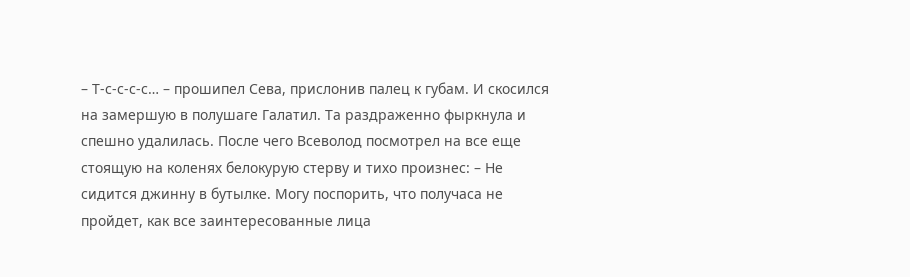– Т-с-с-с-с… – прошипел Сева, прислонив палец к губам. И скосился на замершую в полушаге Галатил. Та раздраженно фыркнула и спешно удалилась. После чего Всеволод посмотрел на все еще стоящую на коленях белокурую стерву и тихо произнес: – Не сидится джинну в бутылке. Могу поспорить, что получаса не пройдет, как все заинтересованные лица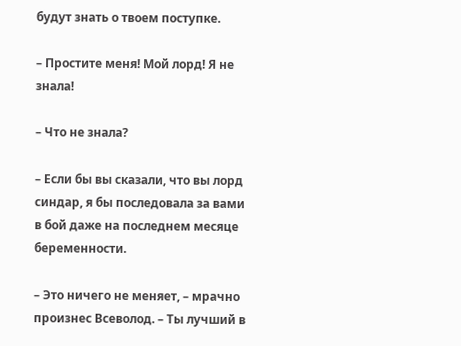будут знать о твоем поступке.

– Простите меня! Мой лорд! Я не знала!

– Что не знала?

– Если бы вы сказали, что вы лорд синдар, я бы последовала за вами в бой даже на последнем месяце беременности.

– Это ничего не меняет, – мрачно произнес Всеволод. – Ты лучший в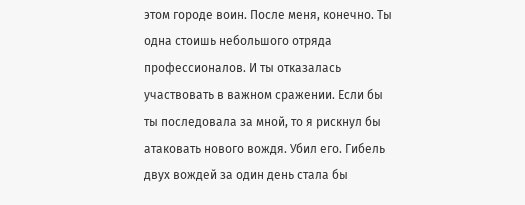этом городе воин. После меня, конечно. Ты одна стоишь небольшого отряда профессионалов. И ты отказалась участвовать в важном сражении. Если бы ты последовала за мной, то я рискнул бы атаковать нового вождя. Убил его. Гибель двух вождей за один день стала бы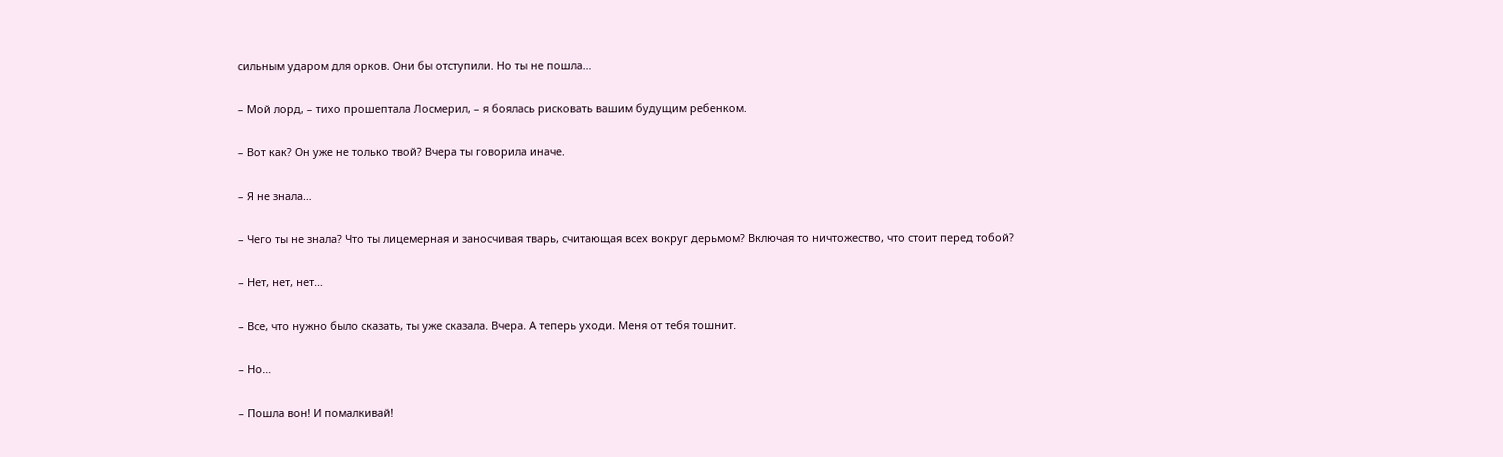сильным ударом для орков. Они бы отступили. Но ты не пошла…

– Мой лорд, – тихо прошептала Лосмерил, – я боялась рисковать вашим будущим ребенком.

– Вот как? Он уже не только твой? Вчера ты говорила иначе.

– Я не знала…

– Чего ты не знала? Что ты лицемерная и заносчивая тварь, считающая всех вокруг дерьмом? Включая то ничтожество, что стоит перед тобой?

– Нет, нет, нет…

– Все, что нужно было сказать, ты уже сказала. Вчера. А теперь уходи. Меня от тебя тошнит.

– Но…

– Пошла вон! И помалкивай!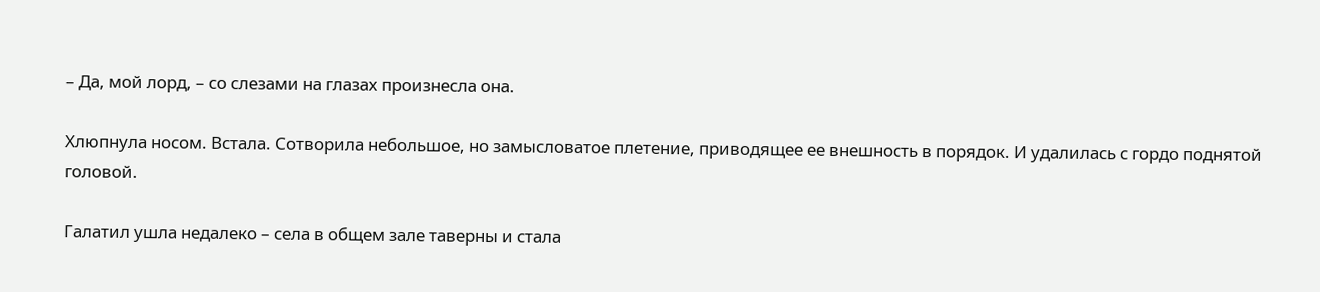– Да, мой лорд, – со слезами на глазах произнесла она.

Хлюпнула носом. Встала. Сотворила небольшое, но замысловатое плетение, приводящее ее внешность в порядок. И удалилась с гордо поднятой головой.

Галатил ушла недалеко – села в общем зале таверны и стала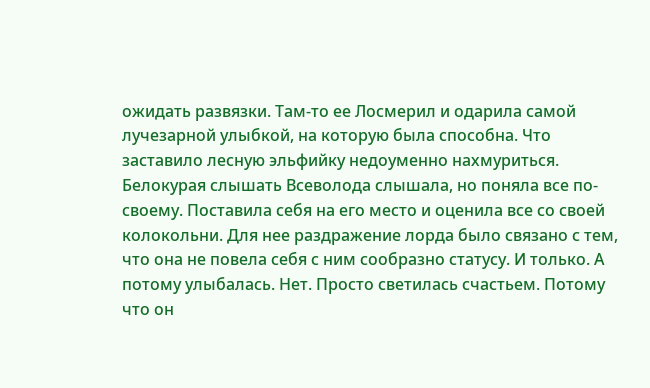ожидать развязки. Там-то ее Лосмерил и одарила самой лучезарной улыбкой, на которую была способна. Что заставило лесную эльфийку недоуменно нахмуриться. Белокурая слышать Всеволода слышала, но поняла все по-своему. Поставила себя на его место и оценила все со своей колокольни. Для нее раздражение лорда было связано с тем, что она не повела себя с ним сообразно статусу. И только. А потому улыбалась. Нет. Просто светилась счастьем. Потому что он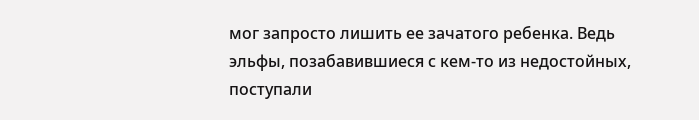мог запросто лишить ее зачатого ребенка. Ведь эльфы, позабавившиеся с кем-то из недостойных, поступали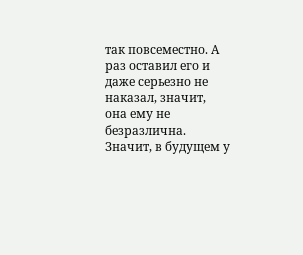так повсеместно. А раз оставил его и даже серьезно не наказал, значит, она ему не безразлична. Значит, в будущем у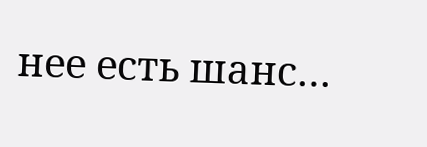нее есть шанс…